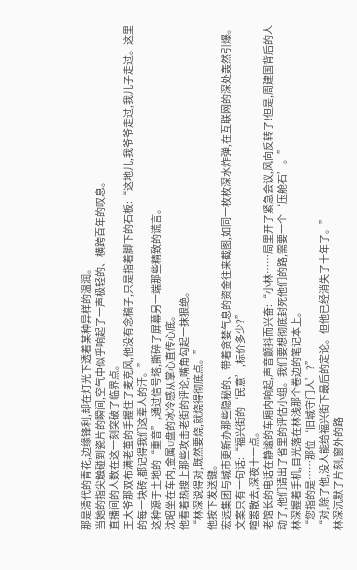那是清代的青花,边缘锋利,却在灯光下透着某种异样的温润。
当她的指尖触碰到瓷片的瞬间,空气中似乎响起了一声极轻的、横跨百年的叹息。
直播间的人数在这一刻突破了临界点。
王大爷那双布满老茧的手握住了麦克风,他没有念稿子,只是指着脚下的石板:“这地儿,我爷爷走过,我儿子走过。这里的每一块砖,都记得我们这辈人的汗。”
这种源于土地的“重音”,通过信号塔,撕碎了屏幕另一端那些精致的谎言。
沈昭坐在车内,金属U盘的冰冷感从掌心直传心底。
他看着热搜上那些攻击老街的评论,嘴角勾起一抹狠绝。
“林深说得对,既然要烧,就烧得彻底点。”
他按下发送键。
宏远集团与城市更新办那些隐秘的、带着贪婪气息的资金往来截图,如同一枚枚深水炸弹,在互联网的深处轰然引爆。
文案只有一句话:“福兴街的‘民意’,标价多少?”
喧嚣散去,深夜十一点。
老馆长的电话在静谧的车厢内响起,声音颤抖而兴奋:“小林……局里开了紧急会议,风向反转了!但是,周建国背后的人动了,他们请出了省里的评估小组。我们要想彻底封死他们的路,需要一个‘压舱石’。”
林深握着手机,目光落在林浅那个卷边的笔记本上。
“您指的是……那位‘旧城守门人’?”
“对,除了他,没人能给福兴街下最后的定论。但他已经消失了十年了。”
林深沉默了片刻,窗外的路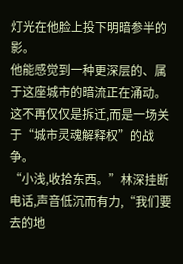灯光在他脸上投下明暗参半的影。
他能感觉到一种更深层的、属于这座城市的暗流正在涌动。
这不再仅仅是拆迁,而是一场关于“城市灵魂解释权”的战争。
“小浅,收拾东西。”林深挂断电话,声音低沉而有力,“我们要去的地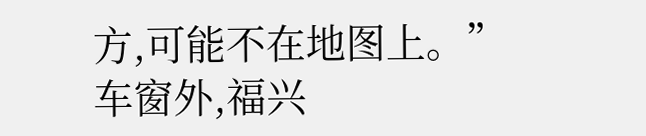方,可能不在地图上。”
车窗外,福兴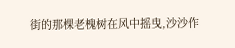街的那棵老槐树在风中摇曳,沙沙作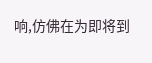响,仿佛在为即将到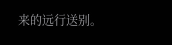来的远行送别。